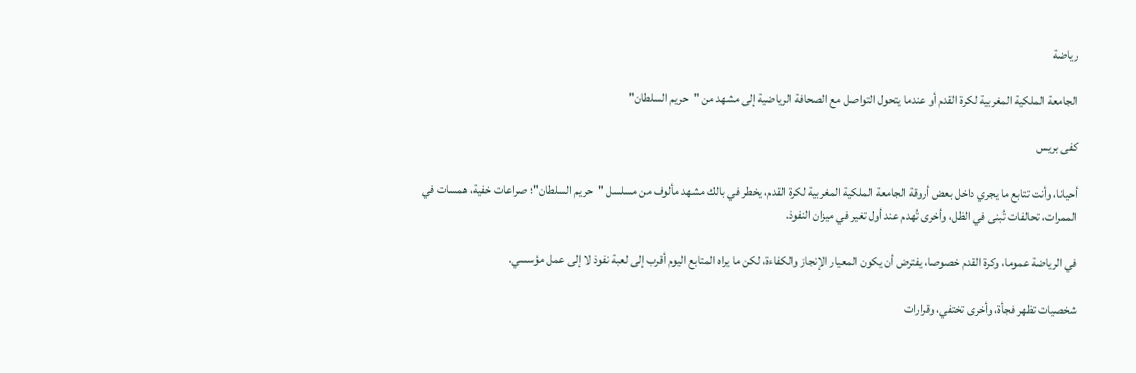رياضة

الجامعة الملكية المغربية لكرة القدم أو عندما يتحول التواصل مع الصحافة الرياضية إلى مشهد من "حريم السلطان"

كفى بريس

أحيانا، وأنت تتابع ما يجري داخل بعض أروقة الجامعة الملكية المغربية لكرة القدم، يخطر في بالك مشهد مألوف من مسلسل "حريم السلطان"؛ صراعات خفية، همسات في الممرات، تحالفات تُبنى في الظل، وأخرى تُهدم عند أول تغير في ميزان النفوذ.

في الرياضة عموما، وكرة القدم خصوصا، يفترض أن يكون المعيار الإنجاز والكفاءة، لكن ما يراه المتابع اليوم أقرب إلى لعبة نفوذ لا إلى عمل مؤسسي.

شخصيات تظهر فجأة، وأخرى تختفي، وقرارات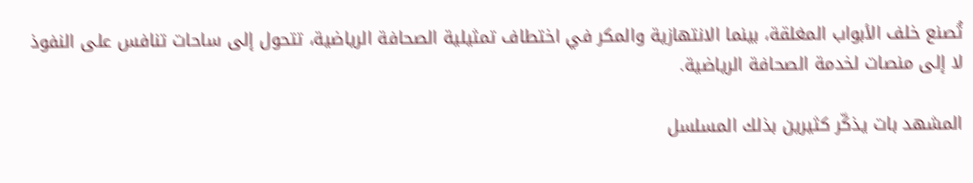تُصنع خلف الأبواب المغلقة، بينما الانتهازية والمكر في اختطاف تمثيلية الصحافة الرياضية، تتحول إلى ساحات تنافس على النفوذ لا إلى منصات لخدمة الصحافة الرياضية.

المشهد بات يذكّر كثيرين بذلك المسلسل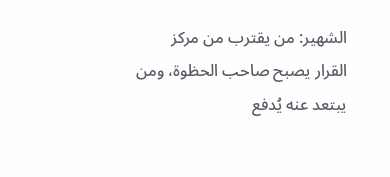الشهير: من يقترب من مركز القرار يصبح صاحب الحظوة، ومن يبتعد عنه يُدفع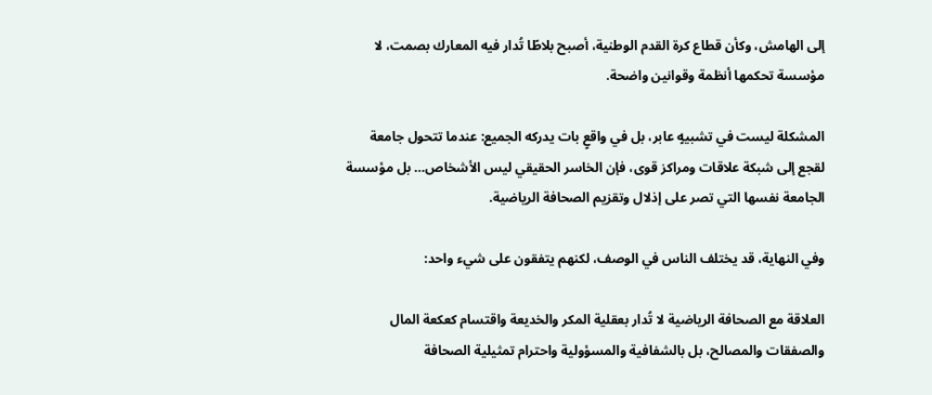إلى الهامش، وكأن قطاع كرة القدم الوطنية، أصبح بلاطًا تُدار فيه المعارك بصمت، لا مؤسسة تحكمها أنظمة وقوانين واضحة.

المشكلة ليست في تشبيهٍ عابر، بل في واقعٍ بات يدركه الجميع: عندما تتحول جامعة لقجع إلى شبكة علاقات ومراكز قوى، فإن الخاسر الحقيقي ليس الأشخاص… بل مؤسسة الجامعة نفسها التي تصر على إذلال وتقزيم الصحافة الرياضية.

وفي النهاية، قد يختلف الناس في الوصف، لكنهم يتفقون على شيء واحد:

العلاقة مع الصحافة الرياضية لا تُدار بعقلية المكر والخديعة واقتسام كعكعة المال والصفقات والمصالح، بل بالشفافية والمسؤولية واحترام تمثيلية الصحافة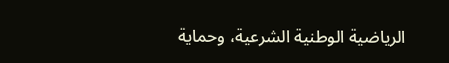الرياضية الوطنية الشرعية، وحماية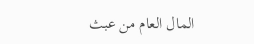المال العام من عبث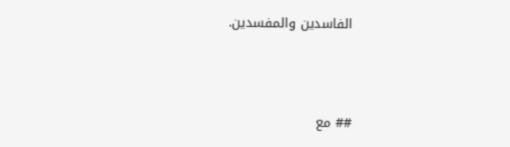الفاسدين والمفسدين.



## مع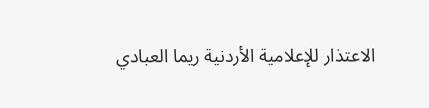الاعتذار للإعلامية الأردنية ريما العبادي